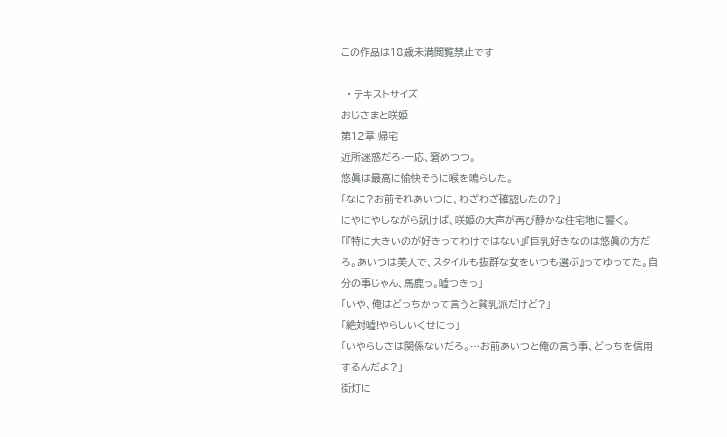この作品は18歳未満閲覧禁止です

  • テキストサイズ
おじさまと咲姫
第12章 帰宅
近所迷惑だろ-一応、窘めつつ。
悠眞は最高に愉快そうに喉を鳴らした。
「なに?お前それあいつに、わざわざ確認したの?」
にやにやしながら訊けば、咲姫の大声が再び静かな住宅地に響く。
「『特に大きいのが好きってわけではない』『巨乳好きなのは悠眞の方だろ。あいつは美人で、スタイルも抜群な女をいつも選ぶ』ってゆってた。自分の事じゃん、馬鹿っ。嘘つきっ」
「いや、俺はどっちかって言うと貧乳派だけど?」
「絶対嘘!やらしいくせにっ」
「いやらしさは関係ないだろ。…お前あいつと俺の言う事、どっちを信用するんだよ?」
街灯に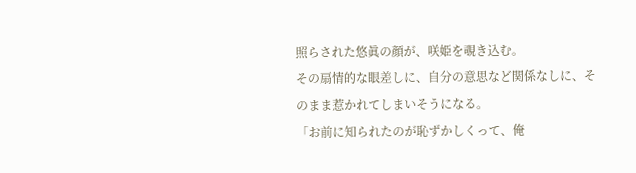照らされた悠眞の顔が、咲姫を覗き込む。
その扇情的な眼差しに、自分の意思など関係なしに、そのまま惹かれてしまいそうになる。
「お前に知られたのが恥ずかしくって、俺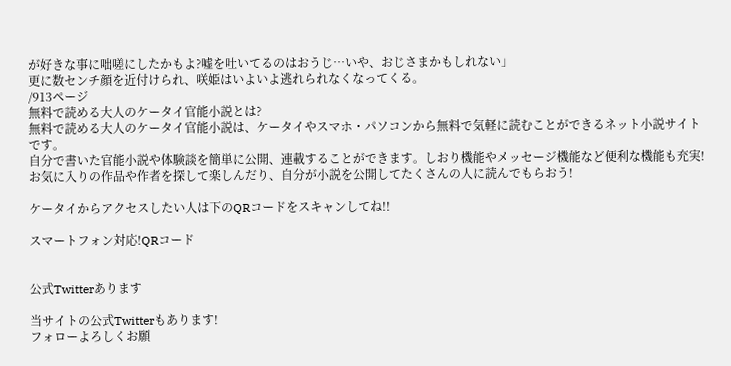が好きな事に咄嗟にしたかもよ?嘘を吐いてるのはおうじ…いや、おじさまかもしれない」
更に数センチ顔を近付けられ、咲姫はいよいよ逃れられなくなってくる。
/913ページ
無料で読める大人のケータイ官能小説とは?
無料で読める大人のケータイ官能小説は、ケータイやスマホ・パソコンから無料で気軽に読むことができるネット小説サイトです。
自分で書いた官能小説や体験談を簡単に公開、連載することができます。しおり機能やメッセージ機能など便利な機能も充実!
お気に入りの作品や作者を探して楽しんだり、自分が小説を公開してたくさんの人に読んでもらおう!

ケータイからアクセスしたい人は下のQRコードをスキャンしてね!!

スマートフォン対応!QRコード


公式Twitterあります

当サイトの公式Twitterもあります!
フォローよろしくお願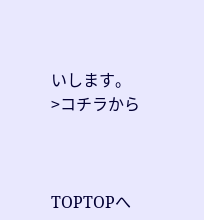いします。
>コチラから



TOPTOPへ